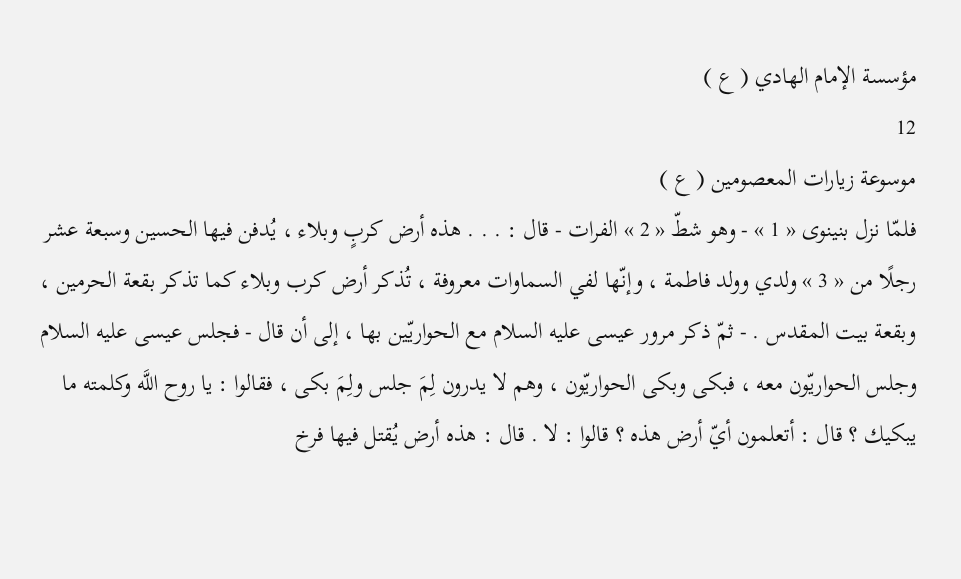مؤسسة الإمام الهادي ( ع )
12
موسوعة زيارات المعصومين ( ع )
فلمّا نزل بنينوى « 1 » - وهو شطّ « 2 » الفرات - قال : . . . هذه أرض كربٍ وبلاء ، يُدفن فيها الحسين وسبعة عشر رجلًا من « 3 » ولدي وولد فاطمة ، وإنّها لفي السماوات معروفة ، تُذكر أرض كرب وبلاء كما تذكر بقعة الحرمين ، وبقعة بيت المقدس . - ثمّ ذكر مرور عيسى عليه السلام مع الحواريّين بها ، إلى أن قال - فجلس عيسى عليه السلام وجلس الحواريّون معه ، فبكى وبكى الحواريّون ، وهم لا يدرون لِمَ جلس ولِمَ بكى ، فقالوا : يا روح اللَّه وكلمته ما يبكيك ؟ قال : أتعلمون أيّ أرض هذه ؟ قالوا : لا . قال : هذه أرض يُقتل فيها فرخ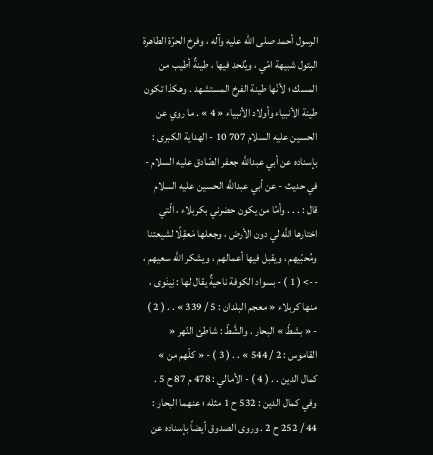الرسول أحمد صلى الله عليه وآله ، وفرخ الحرّة الطاهرة البتول شبيهة امّي ، ويُلحد فيها ، طينةٌ أطيب من المسك ؛ لأنّها طينة الفرخ المستشهد . وهكذا تكون طينة الأنبياء وأولاد الأنبياء « 4 » . ما روي عن الحسين عليه السلام 707 10 - الهداية الكبرى : بإسناده عن أبي عبداللَّه جعفر الصّادق عليه السلام - في حديث - عن أبي عبداللَّه الحسين عليه السلام قال : . . . وأمّا من يكون حضرني بكربلاء ، الّتي اختارها اللَّه لي دون الأرض ، وجعلها مَعقِلًا لشيعتنا ومُحبّيهم ، ويقبل فيها أعمالهم ، ويشكر اللَّه سعيهم ،
--> ( 1 ) - بسواد الكوفة ناحيةٌ يقال لها : نِينَوى ، منها كربلاء « معجم البلدان : 5 / 339 » . . ( 2 ) - « بشطّ » البحار . والشَّطّ : شاطئ النّهر « القاموس : 2 / 544 » . . ( 3 ) - « كلّهم من » كمال الدين . . ( 4 ) - الأمالي : 478 م 87 ح 5 . وفي كمال الدين : 532 ح 1 مثله ؛ عنهما البحار : 44 / 252 ح 2 . وروى الصدوق أيضاً بإسناده عن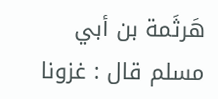هَرثَمة بن أبي مسلم قال : غزونا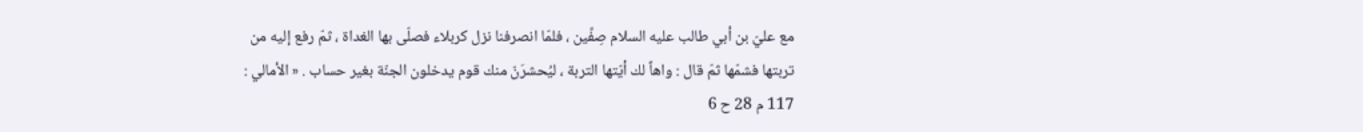مع عليّ بن أبي طالب عليه السلام صِفِّين ، فلمّا انصرفنا نزل كربلاء فصلّى بها الغداة ، ثمّ رفع إليه من تربتها فشمّها ثمّ قال : واهاً لك أيّتها التربة ، ليُحشرَنّ منك قوم يدخلون الجنّة بغير حساب . « الأمالي : 117 م 28 ح 6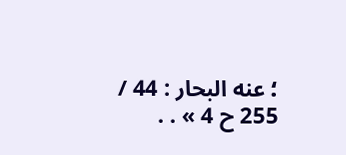؛ عنه البحار : 44 / 255 ح 4 » . .